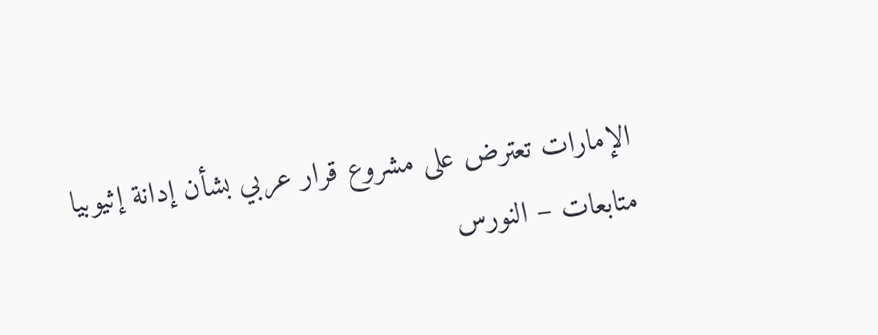الإمارات تعترض على مشروع قرار عربي بشأن إدانة إثيوبيا
متابعات – النورس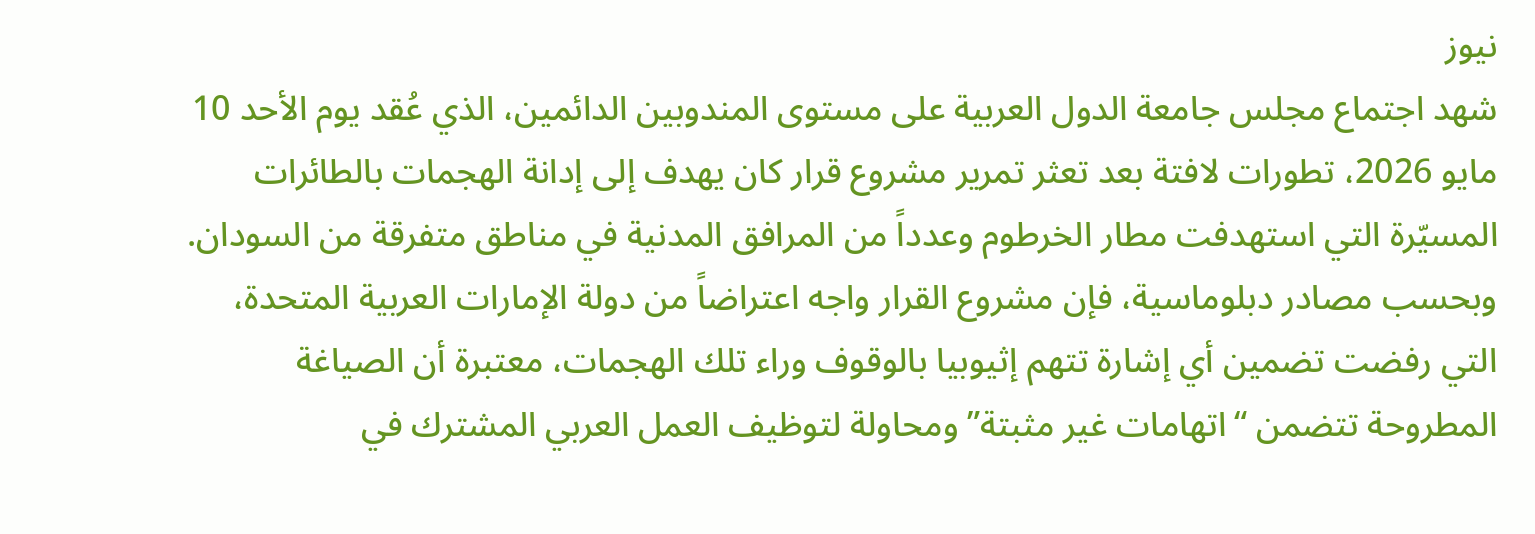نيوز
شهد اجتماع مجلس جامعة الدول العربية على مستوى المندوبين الدائمين، الذي عُقد يوم الأحد 10 مايو 2026، تطورات لافتة بعد تعثر تمرير مشروع قرار كان يهدف إلى إدانة الهجمات بالطائرات المسيّرة التي استهدفت مطار الخرطوم وعدداً من المرافق المدنية في مناطق متفرقة من السودان.
وبحسب مصادر دبلوماسية، فإن مشروع القرار واجه اعتراضاً من دولة الإمارات العربية المتحدة، التي رفضت تضمين أي إشارة تتهم إثيوبيا بالوقوف وراء تلك الهجمات، معتبرة أن الصياغة المطروحة تتضمن “اتهامات غير مثبتة” ومحاولة لتوظيف العمل العربي المشترك في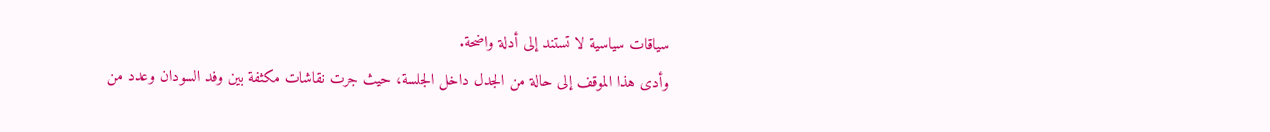سياقات سياسية لا تستند إلى أدلة واضحة.
وأدى هذا الموقف إلى حالة من الجدل داخل الجلسة، حيث جرت نقاشات مكثفة بين وفد السودان وعدد من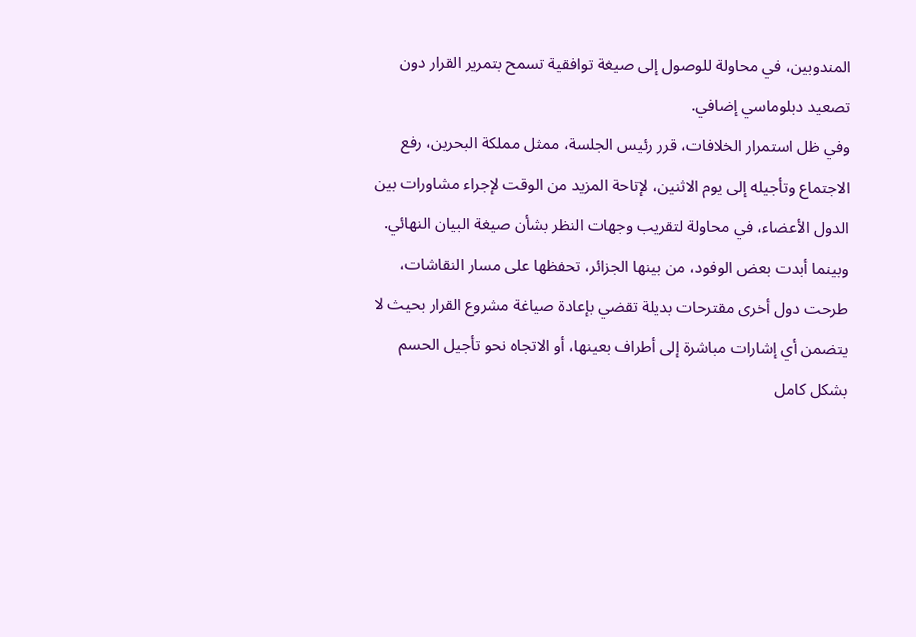المندوبين، في محاولة للوصول إلى صيغة توافقية تسمح بتمرير القرار دون تصعيد دبلوماسي إضافي.
وفي ظل استمرار الخلافات، قرر رئيس الجلسة، ممثل مملكة البحرين، رفع الاجتماع وتأجيله إلى يوم الاثنين، لإتاحة المزيد من الوقت لإجراء مشاورات بين الدول الأعضاء، في محاولة لتقريب وجهات النظر بشأن صيغة البيان النهائي.
وبينما أبدت بعض الوفود، من بينها الجزائر، تحفظها على مسار النقاشات، طرحت دول أخرى مقترحات بديلة تقضي بإعادة صياغة مشروع القرار بحيث لا يتضمن أي إشارات مباشرة إلى أطراف بعينها، أو الاتجاه نحو تأجيل الحسم بشكل كامل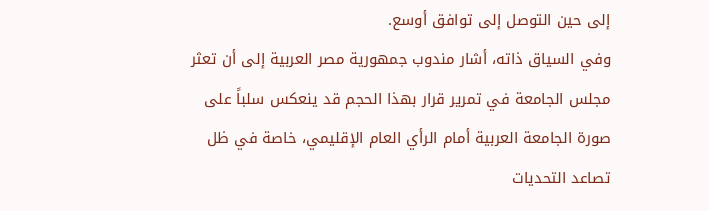إلى حين التوصل إلى توافق أوسع.
وفي السياق ذاته، أشار مندوب جمهورية مصر العربية إلى أن تعثر مجلس الجامعة في تمرير قرار بهذا الحجم قد ينعكس سلباً على صورة الجامعة العربية أمام الرأي العام الإقليمي، خاصة في ظل تصاعد التحديات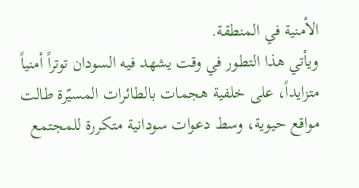الأمنية في المنطقة.
ويأتي هذا التطور في وقت يشهد فيه السودان توتراً أمنياً متزايداً، على خلفية هجمات بالطائرات المسيّرة طالت مواقع حيوية، وسط دعوات سودانية متكررة للمجتمع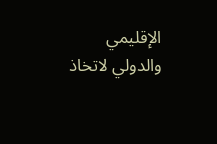الإقليمي والدولي لاتخاذ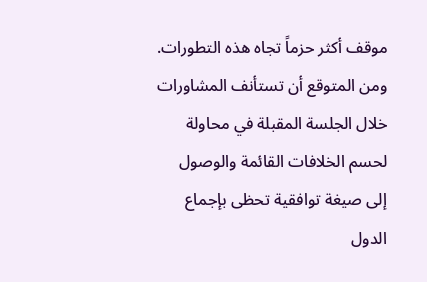موقف أكثر حزماً تجاه هذه التطورات.
ومن المتوقع أن تستأنف المشاورات خلال الجلسة المقبلة في محاولة لحسم الخلافات القائمة والوصول إلى صيغة توافقية تحظى بإجماع الدول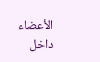الأعضاء داخل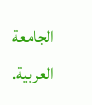الجامعة العربية.